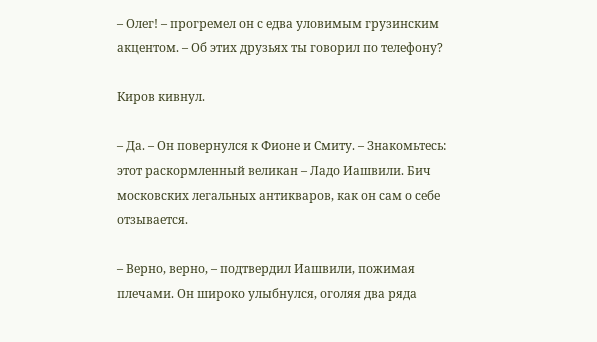– Олег! – прогремел он с едва уловимым грузинским акцентом. – Об этих друзьях ты говорил по телефону?

Киров кивнул.

– Да. – Он повернулся к Фионе и Смиту. – Знакомьтесь: этот раскормленный великан – Ладо Иашвили. Бич московских легальных антикваров, как он сам о себе отзывается.

– Верно, верно, – подтвердил Иашвили, пожимая плечами. Он широко улыбнулся, оголяя два ряда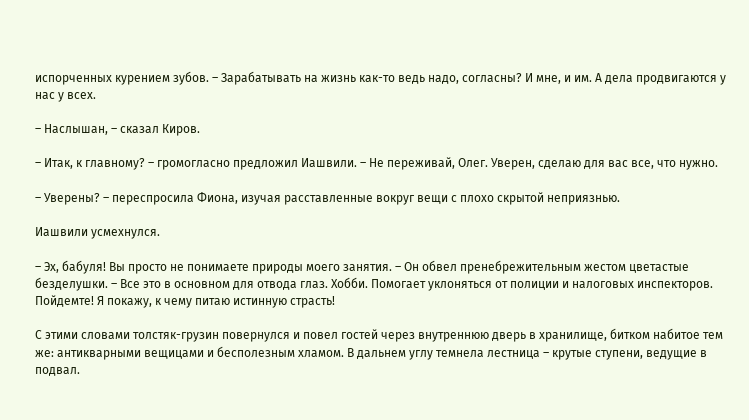испорченных курением зубов. – Зарабатывать на жизнь как-то ведь надо, согласны? И мне, и им. А дела продвигаются у нас у всех.

– Наслышан, – сказал Киров.

– Итак, к главному? – громогласно предложил Иашвили. – Не переживай, Олег. Уверен, сделаю для вас все, что нужно.

– Уверены? – переспросила Фиона, изучая расставленные вокруг вещи с плохо скрытой неприязнью.

Иашвили усмехнулся.

– Эх, бабуля! Вы просто не понимаете природы моего занятия. – Он обвел пренебрежительным жестом цветастые безделушки. – Все это в основном для отвода глаз. Хобби. Помогает уклоняться от полиции и налоговых инспекторов. Пойдемте! Я покажу, к чему питаю истинную страсть!

С этими словами толстяк-грузин повернулся и повел гостей через внутреннюю дверь в хранилище, битком набитое тем же: антикварными вещицами и бесполезным хламом. В дальнем углу темнела лестница – крутые ступени, ведущие в подвал.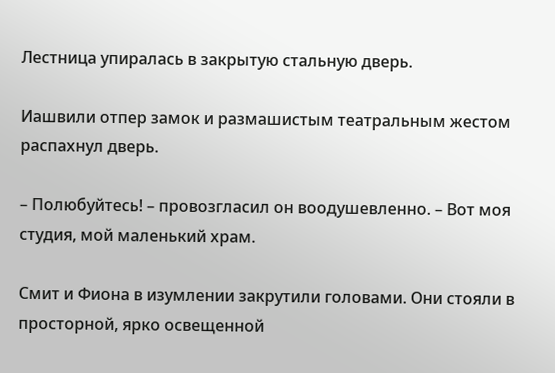Лестница упиралась в закрытую стальную дверь.

Иашвили отпер замок и размашистым театральным жестом распахнул дверь.

– Полюбуйтесь! – провозгласил он воодушевленно. – Вот моя студия, мой маленький храм.

Смит и Фиона в изумлении закрутили головами. Они стояли в просторной, ярко освещенной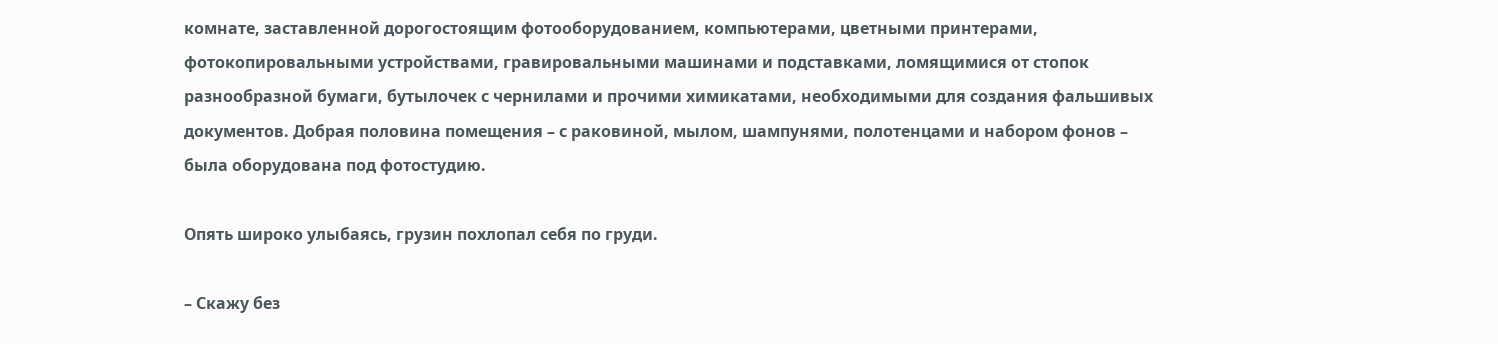комнате, заставленной дорогостоящим фотооборудованием, компьютерами, цветными принтерами, фотокопировальными устройствами, гравировальными машинами и подставками, ломящимися от стопок разнообразной бумаги, бутылочек с чернилами и прочими химикатами, необходимыми для создания фальшивых документов. Добрая половина помещения – с раковиной, мылом, шампунями, полотенцами и набором фонов – была оборудована под фотостудию.

Опять широко улыбаясь, грузин похлопал себя по груди.

– Скажу без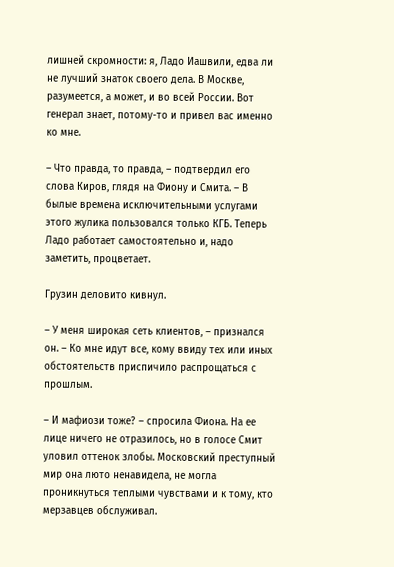лишней скромности: я, Ладо Иашвили, едва ли не лучший знаток своего дела. В Москве, разумеется, а может, и во всей России. Вот генерал знает, потому-то и привел вас именно ко мне.

– Что правда, то правда, – подтвердил его слова Киров, глядя на Фиону и Смита. – В былые времена исключительными услугами этого жулика пользовался только КГБ. Теперь Ладо работает самостоятельно и, надо заметить, процветает.

Грузин деловито кивнул.

– У меня широкая сеть клиентов, – признался он. – Ко мне идут все, кому ввиду тех или иных обстоятельств приспичило распрощаться с прошлым.

– И мафиози тоже? – спросила Фиона. На ее лице ничего не отразилось, но в голосе Смит уловил оттенок злобы. Московский преступный мир она люто ненавидела, не могла проникнуться теплыми чувствами и к тому, кто мерзавцев обслуживал.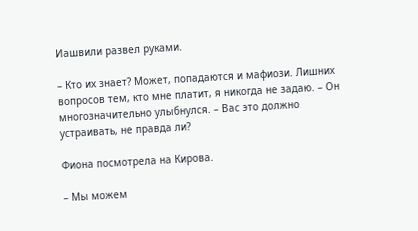Иашвили развел руками.

– Кто их знает? Может, попадаются и мафиози. Лишних вопросов тем, кто мне платит, я никогда не задаю. – Он многозначительно улыбнулся. – Вас это должно устраивать, не правда ли?

Фиона посмотрела на Кирова.

– Мы можем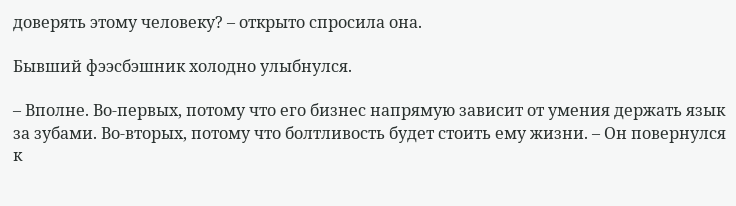доверять этому человеку? – открыто спросила она.

Бывший фээсбэшник холодно улыбнулся.

– Вполне. Во-первых, потому что его бизнес напрямую зависит от умения держать язык за зубами. Во-вторых, потому что болтливость будет стоить ему жизни. – Он повернулся к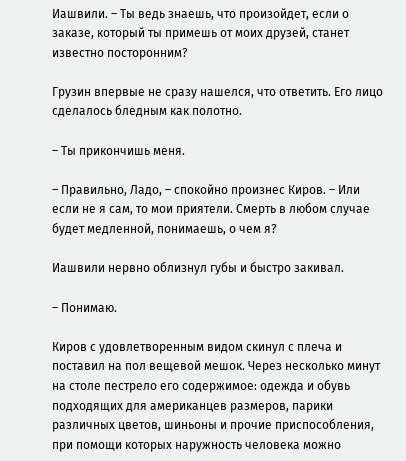Иашвили. – Ты ведь знаешь, что произойдет, если о заказе, который ты примешь от моих друзей, станет известно посторонним?

Грузин впервые не сразу нашелся, что ответить. Его лицо сделалось бледным как полотно.

– Ты прикончишь меня.

– Правильно, Ладо, – спокойно произнес Киров. – Или если не я сам, то мои приятели. Смерть в любом случае будет медленной, понимаешь, о чем я?

Иашвили нервно облизнул губы и быстро закивал.

– Понимаю.

Киров с удовлетворенным видом скинул с плеча и поставил на пол вещевой мешок. Через несколько минут на столе пестрело его содержимое: одежда и обувь подходящих для американцев размеров, парики различных цветов, шиньоны и прочие приспособления, при помощи которых наружность человека можно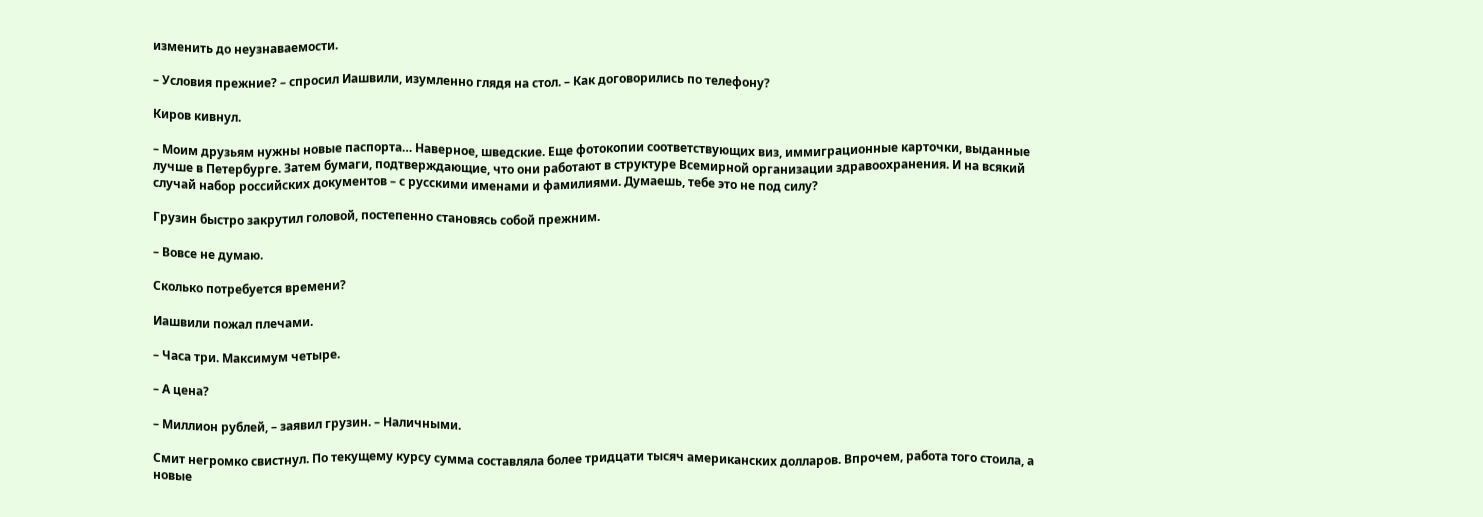изменить до неузнаваемости.

– Условия прежние? – спросил Иашвили, изумленно глядя на стол. – Как договорились по телефону?

Киров кивнул.

– Моим друзьям нужны новые паспорта… Наверное, шведские. Еще фотокопии соответствующих виз, иммиграционные карточки, выданные лучше в Петербурге. Затем бумаги, подтверждающие, что они работают в структуре Всемирной организации здравоохранения. И на всякий случай набор российских документов – с русскими именами и фамилиями. Думаешь, тебе это не под силу?

Грузин быстро закрутил головой, постепенно становясь собой прежним.

– Вовсе не думаю.

Сколько потребуется времени?

Иашвили пожал плечами.

– Часа три. Максимум четыре.

– А цена?

– Миллион рублей, – заявил грузин. – Наличными.

Смит негромко свистнул. По текущему курсу сумма составляла более тридцати тысяч американских долларов. Впрочем, работа того стоила, а новые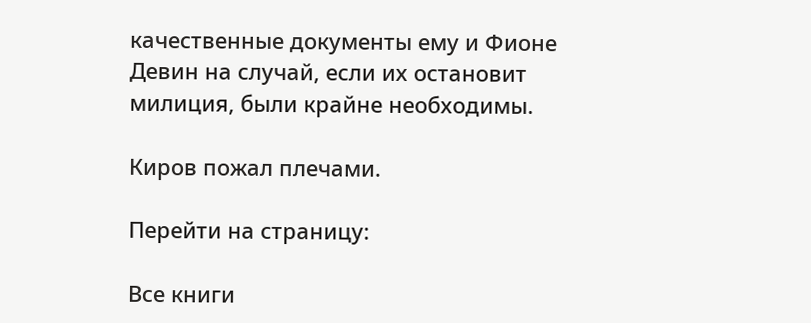качественные документы ему и Фионе Девин на случай, если их остановит милиция, были крайне необходимы.

Киров пожал плечами.

Перейти на страницу:

Все книги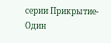серии Прикрытие-Один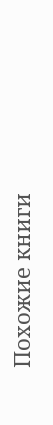Похожие книги